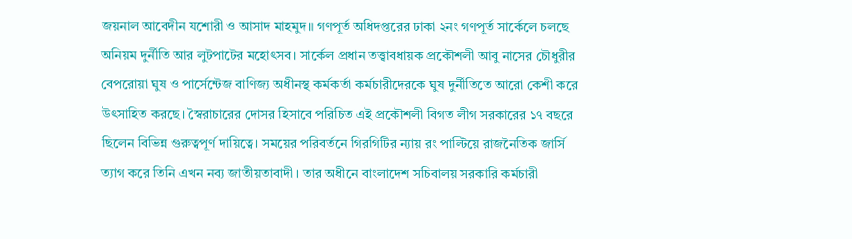জয়নাল আবেদীন যশোরী ও আসাদ মাহমুদ॥ গণপূর্ত অধিদপ্তরের ঢাকা ২নং গণপূর্ত সার্কেলে চলছে অনিয়ম দুর্নীতি আর লুটপাটের মহোৎসব। সার্কেল প্রধান তত্ত্বাবধায়ক প্রকৌশলী আবু নাসের চৌধুরীর বেপরোয়া ঘুষ ও পার্সেন্টেজ বাণিজ্য অধীনস্থ কর্মকর্তা কর্মচারীদেরকে ঘুষ দুর্নীতিতে আরো কেশী করে উৎসাহিত করছে। স্বৈরাচারের দোসর হিসাবে পরিচিত এই প্রকৌশলী বিগত লীগ সরকারের ১৭ বছরে ছিলেন বিভিন্ন গুরুত্বপূর্ণ দায়িত্বে। সময়ের পরিবর্তনে গিরগিটির ন্যায় রং পাল্টিয়ে রাজনৈতিক জার্সি ত্যাগ করে তিনি এখন নব্য জাতীয়তাবাদী। তার অধীনে বাংলাদেশ সচিবালয় সরকারি কর্মচারী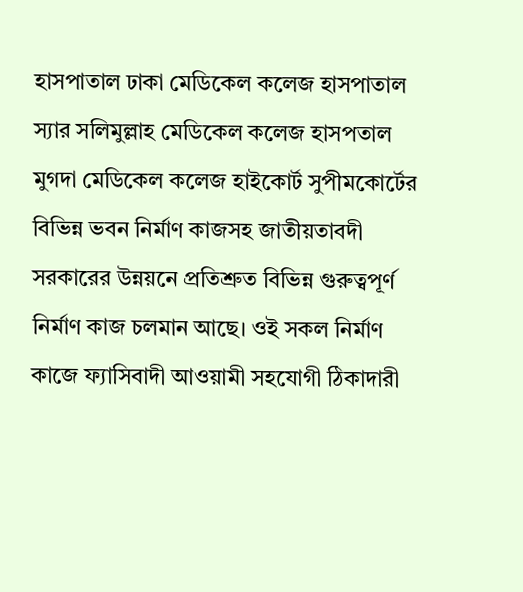হাসপাতাল ঢাকা মেডিকেল কলেজ হাসপাতাল স্যার সলিমুল্লাহ মেডিকেল কলেজ হাসপতাল মুগদা মেডিকেল কলেজ হাইকোর্ট সুপীমকোর্টের বিভিন্ন ভবন নির্মাণ কাজসহ জাতীয়তাবদী সরকারের উন্নয়নে প্রতিশ্রুত বিভিন্ন গুরুত্বপূর্ণ নির্মাণ কাজ চলমান আছে। ওই সকল নির্মাণ কাজে ফ্যাসিবাদী আওয়ামী সহযোগী ঠিকাদারী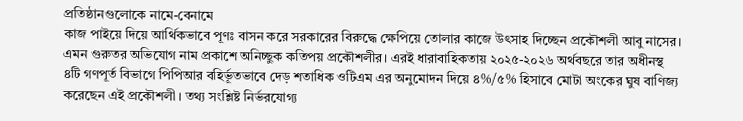প্রতিষ্ঠানগুলোকে নামে-বেনামে
কাজ পাইয়ে দিয়ে আর্থিকভাবে পূণঃ বাসন করে সরকারের বিরুদ্ধে ক্ষেপিয়ে তোলার কাজে উৎসাহ দিচ্ছেন প্রকৌশলী আবু নাসের। এমন গুরুতর অভিযোগ নাম প্রকাশে অনিচ্ছুক কতিপয় প্রকৌশলীর। এরই ধারাবাহিকতায় ২০২৫-২০২৬ অর্থবছরে তার অধীনস্থ ৪টি গণপূর্ত বিভাগে পিপিআর বহির্ভূতভাবে দেড় শতাধিক ওটিএম এর অনুমোদন দিয়ে ৪%/৫% হিসাবে মোটা অংকের ঘুষ বাণিজ্য করেছেন এই প্রকৌশলী। তথ্য সংশ্লিষ্ট নির্ভরযোগ্য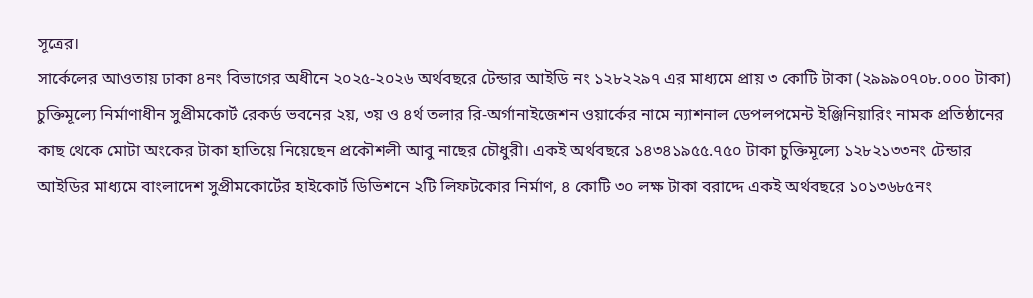সূত্রের।
সার্কেলের আওতায় ঢাকা ৪নং বিভাগের অধীনে ২০২৫-২০২৬ অর্থবছরে টেন্ডার আইডি নং ১২৮২২৯৭ এর মাধ্যমে প্রায় ৩ কোটি টাকা (২৯৯৯০৭০৮.০০০ টাকা) চুক্তিমূল্যে নির্মাণাধীন সুপ্রীমকোর্ট রেকর্ড ভবনের ২য়, ৩য় ও ৪র্থ তলার রি-অর্গানাইজেশন ওয়ার্কের নামে ন্যাশনাল ডেপলপমেন্ট ইঞ্জিনিয়ারিং নামক প্রতিষ্ঠানের কাছ থেকে মোটা অংকের টাকা হাতিয়ে নিয়েছেন প্রকৌশলী আবু নাছের চৌধুরী। একই অর্থবছরে ১৪৩৪১৯৫৫.৭৫০ টাকা চুক্তিমূল্যে ১২৮২১৩৩নং টেন্ডার আইডির মাধ্যমে বাংলাদেশ সুপ্রীমকোর্টের হাইকোর্ট ডিভিশনে ২টি লিফটকোর নির্মাণ, ৪ কোটি ৩০ লক্ষ টাকা বরাদ্দে একই অর্থবছরে ১০১৩৬৮৫নং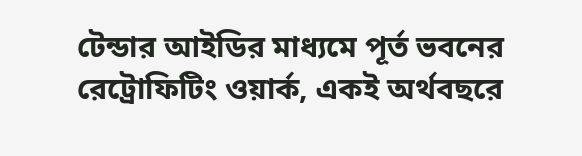টেন্ডার আইডির মাধ্যমে পূর্ত ভবনের রেট্রোফিটিং ওয়ার্ক, একই অর্থবছরে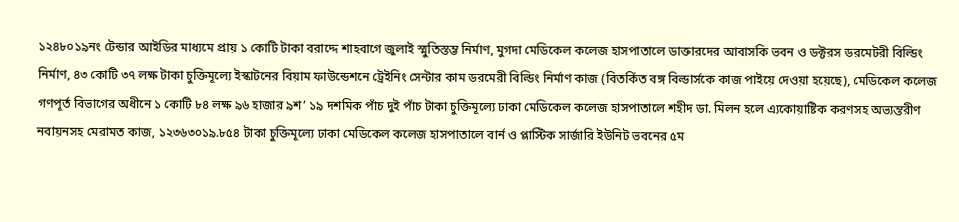১২৪৮০১৯নং টেন্ডার আইডির মাধ্যমে প্রায় ১ কোটি টাকা বরাদ্দে শাহবাগে জুলাই স্মুতিস্তম্ভ নির্মাণ, মুগদা মেডিকেল কলেজ হাসপাতালে ডাক্তারদের আবাসকি ভবন ও ডক্টরস ডরমেটরী বিল্ডিং নির্মাণ, ৪৩ কোটি ৩৭ লক্ষ টাকা চুক্তিমূল্যে ইস্কাটনের বিয়াম ফাউন্ডেশনে ট্রেইনিং সেন্টার কাম ডরমেরী বিল্ডিং নির্মাণ কাজ (বিতর্কিত বঙ্গ বিল্ডার্সকে কাজ পাইয়ে দেওয়া হয়েছে), মেডিকেল কলেজ গণপূর্ত বিভাগের অধীনে ১ কোটি ৮৪ লক্ষ ৯৬ হাজার ৯শ’ ১৯ দশমিক পাঁচ দুই পাঁচ টাকা চুক্তিমূল্যে ঢাকা মেডিকেল কলেজ হাসপাতালে শহীদ ডা. মিলন হলে এ্যকোয়াষ্টিক করণসহ অভ্যন্তরীণ নবায়নসহ মেরামত কাজ, ১২৩৬৩০১৯.৮৫৪ টাকা চুক্তিমূল্যে ঢাকা মেডিকেল কলেজ হাসপাতালে বার্ন ও প্লাস্টিক সার্জারি ইউনিট ভবনের ৫ম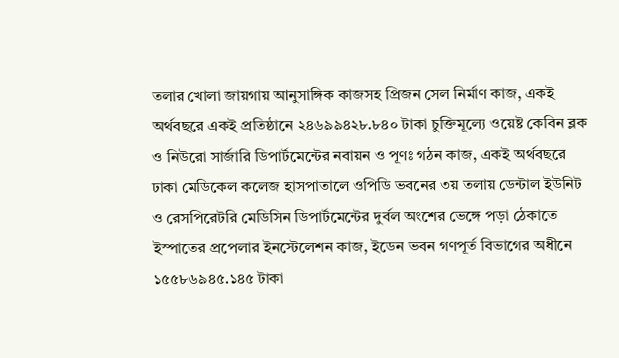তলার খোলা জায়গায় আনুসাঙ্গিক কাজসহ প্রিজন সেল নির্মাণ কাজ, একই অর্থবছরে একই প্রতিষ্ঠানে ২৪৬৯৯৪২৮.৮৪০ টাকা চুক্তিমূল্যে ওয়েষ্ট কেবিন ব্লক ও নিউরো সার্জারি ডিপার্টমেন্টের নবায়ন ও পূণঃ গঠন কাজ, একই অর্থবছরে ঢাকা মেডিকেল কলেজ হাসপাতালে ওপিডি ভবনের ৩য় তলায় ডেন্টাল ইউনিট ও রেসপিরেটরি মেডিসিন ডিপার্টমেন্টের দুর্বল অংশের ভেঙ্গে পড়া ঠেকাতে ইস্পাতের প্রপেলার ইনস্টেলেশন কাজ, ইডেন ভবন গণপূর্ত বিভাগের অধীনে ১৫৫৮৬৯৪৫.১৪৫ টাকা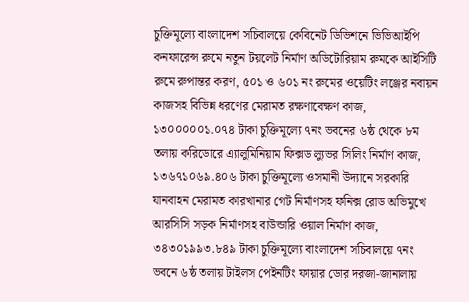চুক্তিমূল্যে বাংলাদেশ সচিবালয়ে কেবিনেট ডিভিশনে ভিভিআইপি কনফারেন্স রুমে নতুন টয়লেট নির্মাণ অডিটোরিয়াম রুমকে আইসিটি রুমে রুপান্তর করণ, ৫০১ ও ৬০১ নং রুমের ওয়েটিং লঞ্জের নবায়ন কাজসহ বিভিন্ন ধরণের মেরামত রক্ষণাবেক্ষণ কাজ, ১৩০০০০০১.০৭৪ টাকা চুক্তিমূল্যে ৭নং ভবনের ৬ষ্ঠ থেকে ৮ম তলায় করিডোরে এ্যালুমিনিয়াম ফিক্সড ল্যুভর সিলিং নির্মাণ কাজ, ১৩৬৭১০৬৯.৪০৬ টাকা চুক্তিমূল্যে ওসমানী উদ্যানে সরকারি যানবাহন মেরামত কারখানার গেট নির্মাণসহ ফনিক্স রোড অভিমুখে আরসিসি সড়ক নির্মাণসহ বাউন্ডারি ওয়াল নির্মাণ কাজ, ৩৪৩০১৯৯৩.৮৪৯ টাকা চুক্তিমূল্যে বাংলাদেশ সচিবালয়ে ৭নং ভবনে ৬ষ্ঠ তলায় টাইলস পেইনটিং ফায়ার ডোর দরজা-জানালায়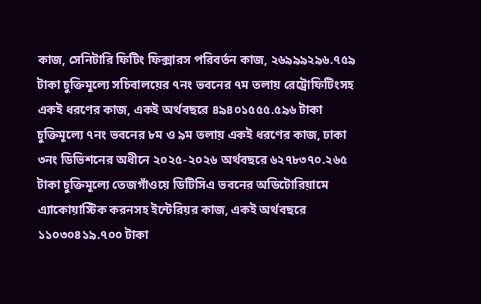কাজ, সেনিটারি ফিটিং ফিক্সারস পরিবর্তন কাজ, ২৬৯৯৯২৯৬.৭৫৯ টাকা চুক্তিমূল্যে সচিবালয়ের ৭নং ভবনের ৭ম তলায় রেট্রোফিটিংসহ একই ধরণের কাজ, একই অর্থবছরে ৪৯৪০১৫৫৫.৫৯৬ টাকা চুক্তিমূল্যে ৭নং ভবনের ৮ম ও ৯ম তলায় একই ধরণের কাজ, ঢাকা ৩নং ডিভিশনের অধীনে ২০২৫-২০২৬ অর্থবছরে ৬২৭৮৩৭০.২৬৫ টাকা চুক্তিমূল্যে তেজগাঁওয়ে ডিটিসিএ ভবনের অডিটোরিয়ামে এ্যাকোয়াস্টিক করনসহ ইন্টেরিয়র কাজ, একই অর্থবছরে ১১০৩০৪১৯.৭০০ টাকা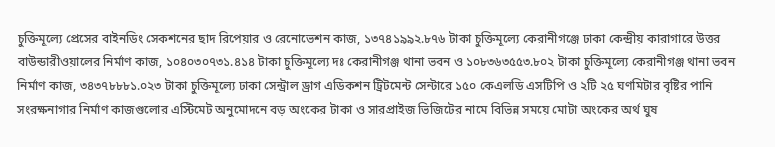চুক্তিমূল্যে প্রেসের বাইনডিং সেকশনের ছাদ রিপেয়ার ও রেনোভেশন কাজ, ১৩৭৪১৯৯২.৮৭৬ টাকা চুক্তিমূল্যে কেরানীগঞ্জে ঢাকা কেন্দ্রীয় কারাগারে উত্তর বাউন্ডারীওয়ালের নির্মাণ কাজ, ১০৪০৩০৭৩১.৪১৪ টাকা চুক্তিমূল্যে দঃ কেরানীগঞ্জ থানা ভবন ও ১০৮৩৬৩৫৫৩.৮০২ টাকা চুক্তিমূল্যে কেরানীগঞ্জ থানা ভবন নির্মাণ কাজ, ৩৪৩৭৮৮৮১.০২৩ টাকা চুক্তিমূল্যে ঢাকা সেন্ট্রাল ড্রাগ এডিকশন ট্রিটমেন্ট সেন্টারে ১৫০ কেএলডি এসটিপি ও ২টি ২৫ ঘণমিটার বৃষ্টির পানি সংরক্ষনাগার নির্মাণ কাজগুলোর এস্টিমেট অনুমোদনে বড় অংকের টাকা ও সারপ্রাইজ ভিজিটের নামে বিভিন্ন সময়ে মোটা অংকের অর্থ ঘুষ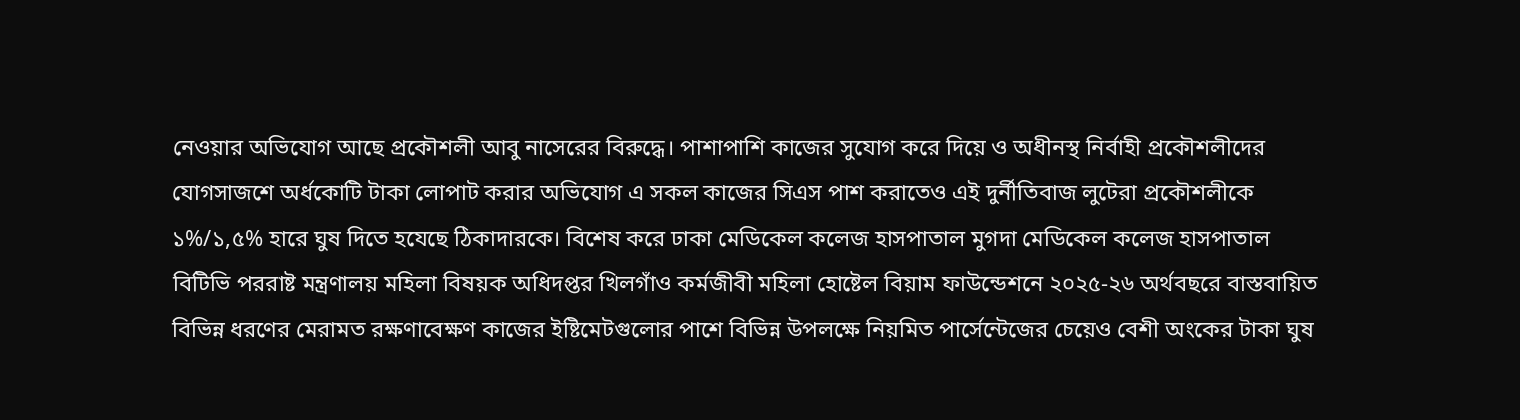নেওয়ার অভিযোগ আছে প্রকৌশলী আবু নাসেরের বিরুদ্ধে। পাশাপাশি কাজের সুযোগ করে দিয়ে ও অধীনস্থ নির্বাহী প্রকৌশলীদের যোগসাজশে অর্ধকোটি টাকা লোপাট করার অভিযোগ এ সকল কাজের সিএস পাশ করাতেও এই দুর্নীতিবাজ লুটেরা প্রকৌশলীকে ১%/১,৫% হারে ঘুষ দিতে হযেছে ঠিকাদারকে। বিশেষ করে ঢাকা মেডিকেল কলেজ হাসপাতাল মুগদা মেডিকেল কলেজ হাসপাতাল বিটিভি পররাষ্ট মন্ত্রণালয় মহিলা বিষয়ক অধিদপ্তর খিলগাঁও কর্মজীবী মহিলা হোষ্টেল বিয়াম ফাউন্ডেশনে ২০২৫-২৬ অর্থবছরে বাস্তবায়িত বিভিন্ন ধরণের মেরামত রক্ষণাবেক্ষণ কাজের ইষ্টিমেটগুলোর পাশে বিভিন্ন উপলক্ষে নিয়মিত পার্সেন্টেজের চেয়েও বেশী অংকের টাকা ঘুষ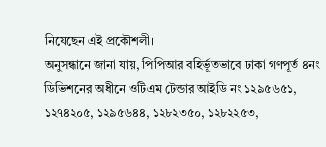নিযেছেন এই প্রকৌশলী।
অনুসন্ধানে জানা যায়, পিপিআর বহির্ভূতভাবে ঢাকা গণপূর্ত ৪নং ডিভিশনের অধীনে ওটিএম টেন্ডার আইডি নং ১২৯৫৬৫১, ১২৭৪২০৫, ১২৯৫৬৪৪, ১২৮২৩৫০, ১২৮২২৫৩,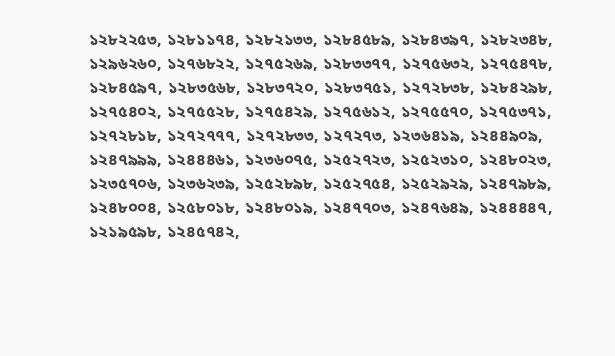১২৮২২৫৩, ১২৮১১৭৪, ১২৮২১৩৩, ১২৮৪৫৮৯, ১২৮৪৩৯৭, ১২৮২৩৪৮, ১২৯৬২৬০, ১২৭৬৮২২, ১২৭৫২৬৯, ১২৮৩৩৭৭, ১২৭৫৬৩২, ১২৭৫৪৭৮, ১২৮৪৫৯৭, ১২৮৩৫৬৮, ১২৮৩৭২০, ১২৮৩৭৫১, ১২৭২৮৩৮, ১২৮৪২৯৮, ১২৭৫৪০২, ১২৭৫৫২৮, ১২৭৫৪২৯, ১২৭৫৬১২, ১২৭৫৫৭০, ১২৭৫৩৭১, ১২৭২৮১৮, ১২৭২৭৭৭, ১২৭২৮৩৩, ১২৭২৭৩, ১২৩৬৪১৯, ১২৪৪৯০৯, ১২৪৭৯৯৯, ১২৪৪৪৬১, ১২৩৬০৭৫, ১২৫২৭২৩, ১২৫২৩১০, ১২৪৮০২৩, ১২৩৫৭০৬, ১২৩৬২৩৯, ১২৫২৮৯৮, ১২৫২৭৫৪, ১২৫২৯২৯, ১২৪৭৯৮৯, ১২৪৮০০৪, ১২৫৮০১৮, ১২৪৮০১৯, ১২৪৭৭০৩, ১২৪৭৬৪৯, ১২৪৪৪৪৭, ১২১৯৫৯৮, ১২৪৫৭৪২,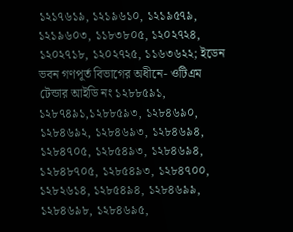১২১৭৬১৯, ১২১৯৬১০, ১২১৯৫৭৯, ১২১৯৬০৩, ১১৮৩৮০৫, ১২০২৭২৪, ১২০২৭১৮, ১২০২৭২৫, ১১৬৩৬২২; ইডেন ভবন গণপূর্ত বিভাগের অধীনে- ওটিএম টেন্ডার আইডি নং ১২৮৮৫৯১, ১২৮৭৪৯১,১২৮৮৫৯৩, ১২৮৪৬৯০, ১২৮৪৬৯২, ১২৮৪৬৯৩, ১২৮৪৬৯৪, ১২৮৪৭০৫, ১২৮৫৪৯৩, ১২৮৪৬৯৪, ১২৮৪৮৭০৫, ১২৮৫৪৯৩, ১২৮৪৭০০, ১২৮২৬১৪, ১২৮৫৪৯৪, ১২৮৪৬৯৯, ১২৮৪৬৯৮, ১২৮৪৬৯৫,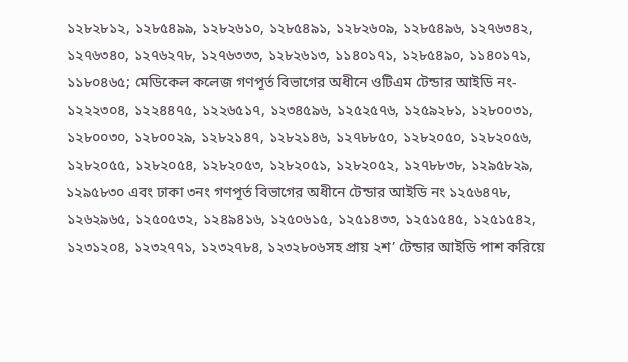১২৮২৮১২, ১২৮৫৪৯৯, ১২৮২৬১০, ১২৮৫৪৯১, ১২৮২৬০৯, ১২৮৫৪৯৬, ১২৭৬৩৪২, ১২৭৬৩৪০, ১২৭৬২৭৮, ১২৭৬৩৩৩, ১২৮২৬১৩, ১১৪০১৭১, ১২৮৫৪৯০, ১১৪০১৭১, ১১৮০৪৬৫; মেডিকেল কলেজ গণপূর্ত বিভাগের অধীনে ওটিএম টেন্ডার আইডি নং- ১২২২৩০৪, ১২২৪৪৭৫, ১২২৬৫১৭, ১২৩৪৫৯৬, ১২৫২৫৭৬, ১২৫৯২৮১, ১২৮০০৩১, ১২৮০০৩০, ১২৮০০২৯, ১২৮২১৪৭, ১২৮২১৪৬, ১২৭৮৮৫০, ১২৮২০৫০, ১২৮২০৫৬, ১২৮২০৫৫, ১২৮২০৫৪, ১২৮২০৫৩, ১২৮২০৫১, ১২৮২০৫২, ১২৭৮৮৩৮, ১২৯৫৮২৯, ১২৯৫৮৩০ এবং ঢাকা ৩নং গণপূর্ত বিভাগের অধীনে টেন্ডার আইডি নং ১২৫৬৪৭৮, ১২৬২৯৬৫, ১২৫০৫৩২, ১২৪৯৪১৬, ১২৫০৬১৫, ১২৫১৪৩৩, ১২৫১৫৪৫, ১২৫১৫৪২, ১২৩১২০৪, ১২৩২৭৭১, ১২৩২৭৮৪, ১২৩২৮০৬সহ প্রায় ২শ’ টেন্ডার আইডি পাশ করিয়ে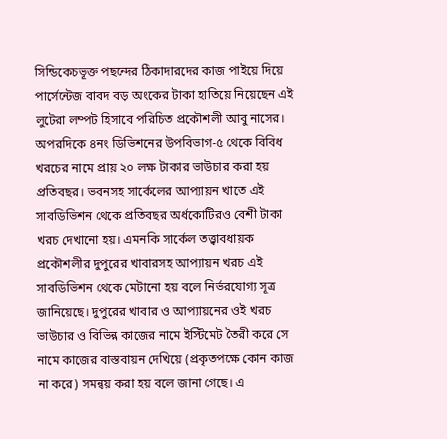সিন্ডিকেচভূক্ত পছন্দের ঠিকাদারদের কাজ পাইয়ে দিয়ে পার্সেন্টেজ বাবদ বড় অংকের টাকা হাতিয়ে নিয়েছেন এই লুটেরা লম্পট হিসাবে পরিচিত প্রকৌশলী আবু নাসের।
অপরদিকে ৪নং ডিভিশনের উপবিভাগ-৫ থেকে বিবিধ খরচের নামে প্রায় ২০ লক্ষ টাকার ভাউচার করা হয় প্রতিবছর। ভবনসহ সার্কেলের আপ্যায়ন খাতে এই সাবডিভিশন থেকে প্রতিবছর অর্ধকোটিরও বেশী টাকা খরচ দেখানো হয়। এমনকি সার্কেল তত্ত্বাবধায়ক প্রকৌশলীর দুপুরের খাবারসহ আপ্যায়ন খরচ এই সাবডিভিশন থেকে মেটানো হয় বলে নির্ভরযোগ্য সূত্র জানিয়েছে। দুপুরের খাবার ও আপ্যায়নের ওই খরচ ভাউচার ও বিভিন্ন কাজের নামে ইস্টিমেট তৈরী করে সে নামে কাজের বাস্তবায়ন দেখিয়ে (প্রকৃতপক্ষে কোন কাজ না করে) সমন্বয় করা হয় বলে জানা গেছে। এ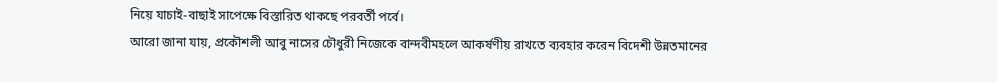নিয়ে যাচাই-বাছাই সাপেক্ষে বিস্তারিত থাকছে পরবর্তী পর্বে।
আরো জানা যায়, প্রকৌশলী আবু নাসের চৌধুরী নিজেকে বান্দবীমহলে আকর্ষণীয় রাখতে ব্যবহার করেন বিদেশী উন্নতমানের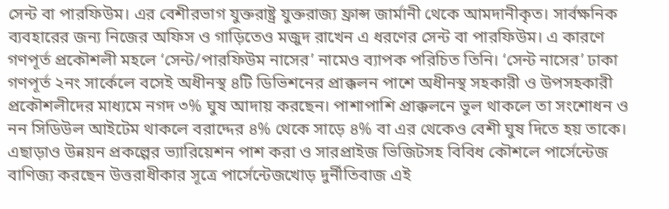সেন্ট বা পারফিউম। এর বেশীরভাগ যুক্তরাষ্ট্র যুক্তরাজ্য ফ্রান্স জার্মানী থেকে আমদানীকৃত। সার্বক্ষনিক ব্যবহারের জন্য নিজের অফিস ও গাড়িতেও মজুদ রাখেন এ ধরণের সেন্ট বা পারফিউম। এ কারণে গণপূর্ত প্রকৌশলী মহলে ‘সেন্ট/পারফিউম নাসের’ নামেও ব্যাপক পরিচিত তিনি। ‘সেন্ট নাসের’ ঢাকা গণপূর্ত ২নং সার্কেলে বসেই অধীনস্থ ৪টি ডিভিশনের প্রাক্কলন পাশে অধীনস্থ সহকারী ও উপসহকারী প্রকৌশলীদের মাধ্যমে নগদ ৩% ঘুষ আদায় করছেন। পাশাপাশি প্রাক্কলনে ভুল থাকলে তা সংশোধন ও নন সিডিউল আইটেম থাকলে বরাদ্দের ৪% থেকে সাড়ে ৪% বা এর থেকেও বেশী ঘুষ দিতে হয় তাকে। এছাড়াও উন্নয়ন প্রকল্পের ভ্যারিয়েশন পাশ করা ও সারপ্রাইজ ভিজিটসহ বিবিধ কৌশলে পার্সেন্টেজ বাণিজ্য করছেন উত্তরাধীকার সূত্রে পার্সেন্টেজখোড় দুর্নীতিবাজ এই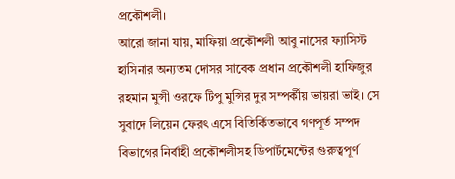প্রকৌশলী।
আরো জানা যায়, মাফিয়া প্রকৌশলী আবু নাসের ফ্যাসিস্ট হাসিনার অন্যতম দোসর সাবেক প্রধান প্রকৌশলী হাফিজুর রহমান মুন্সী ওরফে টিপু মুন্সির দুর সম্পর্কীয় ভায়রা ভাই। সে সুবাদে লিয়েন ফেরৎ এসে বিতির্কিতভাবে গণপূর্ত সম্পদ বিভাগের নির্বাহী প্রকৌশলীসহ ডিপার্টমেন্টের গুরুত্বপূর্ণ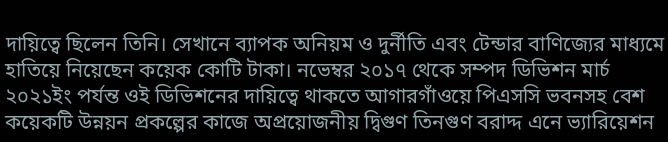দায়িত্বে ছিলেন তিনি। সেখানে ব্যাপক অনিয়ম ও দুর্নীতি এবং টেন্ডার বাণিজ্যের মাধ্যমে হাতিয়ে নিয়েছেন কয়েক কোটি টাকা। নভেম্বর ২০১৭ থেকে সম্পদ ডিভিশন মার্চ ২০২১ইং পর্যন্ত ওই ডিভিশনের দায়িত্বে থাকতে আগারগাঁওয়ে পিএসসি ভবনসহ বেশ কয়েকটি উন্নয়ন প্রকল্পের কাজে অপ্রয়োজনীয় দ্বিগুণ তিনগুণ বরাদ্দ এনে ভ্যারিয়েশন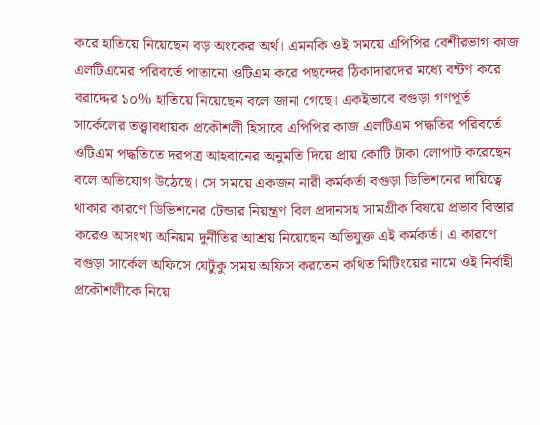করে হাতিয়ে নিয়েছেন বড় অংকের অর্থ। এমনকি ওই সময়ে এপিপির বেশীরভাগ কাজ এলটিএমের পরিবর্তে পাতানো ওটিএম করে পছন্দের ঠিকাদারদের মধ্যে বন্টণ করে বরাদ্দের ১০% হাতিয়ে নিয়েছেন বলে জানা গেছে। একইভাবে বগুড়া গণপূর্ত সার্কেলের তত্ত্বাবধায়ক প্রকৌশলী হিসাবে এপিপির কাজ এলটিএম পদ্ধতির পরিবর্তে ওটিএম পদ্ধতিতে দরপত্র আহবানের অনুমতি দিয়ে প্রায় কোটি টাকা লোপাট করেছেন বলে অভিযোগ উঠেছে। সে সময়ে একজন নারী কর্মকর্তা বগুড়া ডিভিশনের দায়িত্বে থাকার কারণে ডিভিশনের টেন্ডার নিয়ন্ত্রণ বিল প্রদানসহ সামগ্রীক বিষয়ে প্রভাব বিস্তার করেও অসংখ্য অনিয়ম দুর্নীতির আশ্রয় নিয়েছেন অভিযুক্ত এই কর্মকর্ত। এ কারণে বগুড়া সার্কেল অফিসে যেটুকু সময় অফিস করতেন কথিত মিটিংয়ের নামে ওই নির্বাহী প্রকৌশলীকে নিয়ে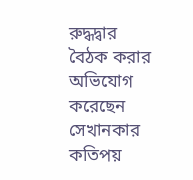রুদ্ধদ্বার বৈঠক করার অভিযোগ করেছেন সেখানকার কতিপয়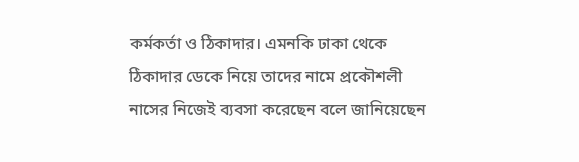কর্মকর্তা ও ঠিকাদার। এমনকি ঢাকা থেকে ঠিকাদার ডেকে নিয়ে তাদের নামে প্রকৌশলী নাসের নিজেই ব্যবসা করেছেন বলে জানিয়েছেন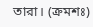তারা। (ক্রমশঃ)